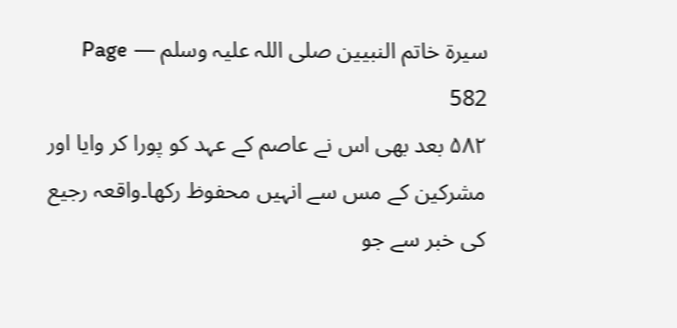سیرۃ خاتم النبیین صلی اللہ علیہ وسلم — Page 582
۵۸۲ بعد بھی اس نے عاصم کے عہد کو پورا کر وایا اور مشرکین کے مس سے انہیں محفوظ رکھا۔واقعہ رجیع کی خبر سے جو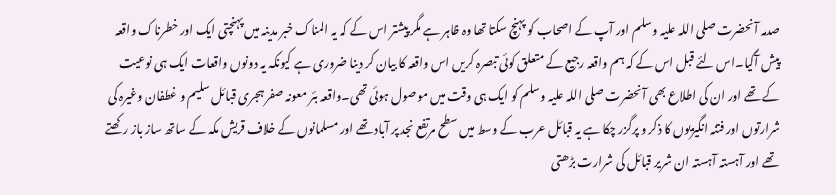صدمہ آنحضرت صلی اللہ علیہ وسلم اور آپ کے اصحاب کو پہنچ سکتا تھا وہ ظاہر ہے مگر پیشتر اس کے کہ یہ المناک خبر مدینہ میں پہنچتی ایک اور خطرناک واقعہ پیش آگیا۔اس لئے قبل اس کے کہ ہم واقعہ رجیع کے متعلق کوئی تبصرہ کریں اس واقعہ کا بیان کر دینا ضروری ہے کیونکہ یہ دونوں واقعات ایک ہی نوعیت کے تھے اور ان کی اطلاع بھی آنحضرت صلی اللہ علیہ وسلم کو ایک ہی وقت میں موصول ہوئی تھی۔واقعہ بئر معونہ صفر ہجری قبائل سلیم و غطفان وغیرہ کی شرارتوں اور فتنہ انگیزیوں کا ذکر و پرگزر چکا ہے یہ قبائل عرب کے وسط میں سطح مرتفع نجد پر آباد تھے اور مسلمانوں کے خلاف قریش مکہ کے ساتھ ساز باز رکھتے تھے اور آہستہ آہستہ ان شریر قبائل کی شرارت بڑھتی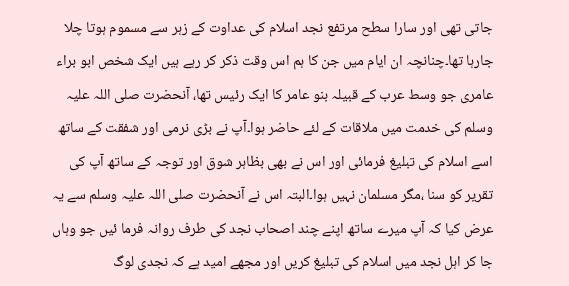جاتی تھی اور سارا سطح مرتفع نجد اسلام کی عداوت کے زہر سے مسموم ہوتا چلا جارہا تھا۔چنانچہ ان ایام میں جن کا ہم اس وقت ذکر کر رہے ہیں ایک شخص ابو براء عامری جو وسط عرب کے قبیلہ بنو عامر کا ایک رئیس تھا، آنحضرت صلی اللہ علیہ وسلم کی خدمت میں ملاقات کے لئے حاضر ہوا۔آپ نے بڑی نرمی اور شفقت کے ساتھ اسے اسلام کی تبلیغ فرمائی اور اس نے بھی بظاہر شوق اور توجہ کے ساتھ آپ کی تقریر کو سنا ،مگر مسلمان نہیں ہوا۔البتہ اس نے آنحضرت صلی اللہ علیہ وسلم سے یہ عرض کیا کہ آپ میرے ساتھ اپنے چند اصحاب نجد کی طرف روانہ فرما ئیں جو وہاں جا کر اہل نجد میں اسلام کی تبلیغ کریں اور مجھے امید ہے کہ نجدی لوگ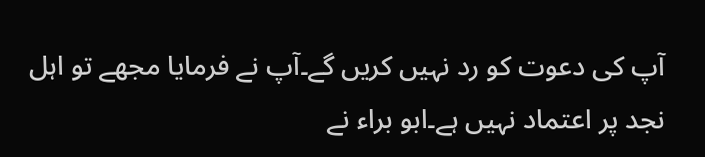آپ کی دعوت کو رد نہیں کریں گے۔آپ نے فرمایا مجھے تو اہل نجد پر اعتماد نہیں ہے۔ابو براء نے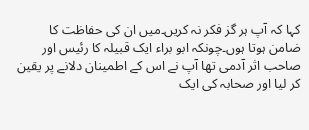کہا کہ آپ ہر گز فکر نہ کریں۔میں ان کی حفاظت کا ضامن ہوتا ہوں۔چونکہ ابو براء ایک قبیلہ کا رئیس اور صاحب اثر آدمی تھا آپ نے اس کے اطمینان دلانے پر یقین کر لیا اور صحابہ کی ایک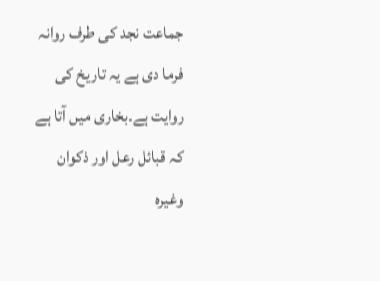جماعت نجد کی طرف روانہ فرما دی ہے یہ تاریخ کی روایت ہے۔بخاری میں آتا ہے کہ قبائل رعل اور ذکوان وغیرہ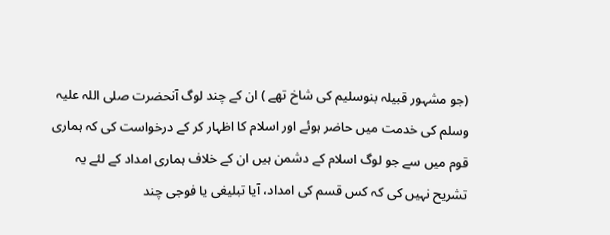(جو مشہور قبیلہ بنوسلیم کی شاخ تھے ) ان کے چند لوگ آنحضرت صلی اللہ علیہ وسلم کی خدمت میں حاضر ہوئے اور اسلام کا اظہار کر کے درخواست کی کہ ہماری قوم میں سے جو لوگ اسلام کے دشمن ہیں ان کے خلاف ہماری امداد کے لئے یہ تشریح نہیں کی کہ کس قسم کی امداد، آیا تبلیغی یا فوجی چند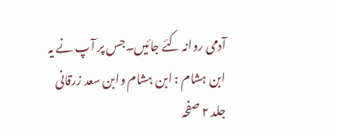آدمی روانہ کئے جائیں۔جس پر آپ نے یہ ابن ہشام : ابن ہشام وابن سعد زرقانی جلد ۲ صفحہ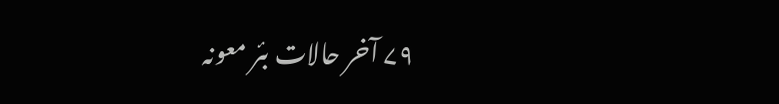۷۹ آخر حالات بئر معونہ